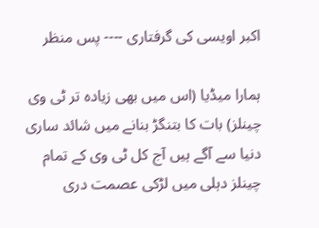اکبر اویسی کی گرفتاری ---- پس منظر

ہمارا میڈیا (اس میں بھی زیادہ تر ٹی وی چینلز) بات کا بتنگڑ بنانے میں شائد ساری دنیا سے آگے ہیں آج کل ٹی وی کے تمام چینلز دہلی میں لڑکی عصمت دری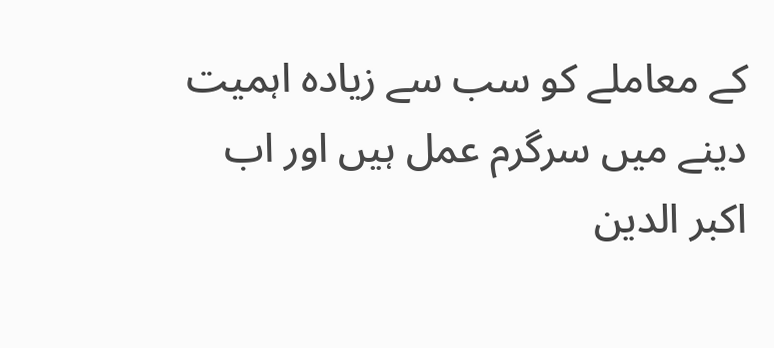کے معاملے کو سب سے زیادہ اہمیت دینے میں سرگرم عمل ہیں اور اب اکبر الدین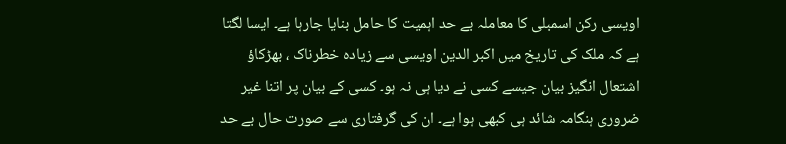اویسی رکن اسمبلی کا معاملہ بے حد اہمیت کا حامل بنایا جارہا ہے۔ ایسا لگتا ہے کہ ملک کی تاریخ میں اکبر الدین اویسی سے زیادہ خطرناک ، بھڑکاؤ اشتعال انگیز بیان جیسے کسی نے دیا ہی نہ ہو۔ کسی کے بیان پر اتنا غیر ضروری ہنگامہ شائد ہی کبھی ہوا ہے۔ ان کی گرفتاری سے صورت حال بے حد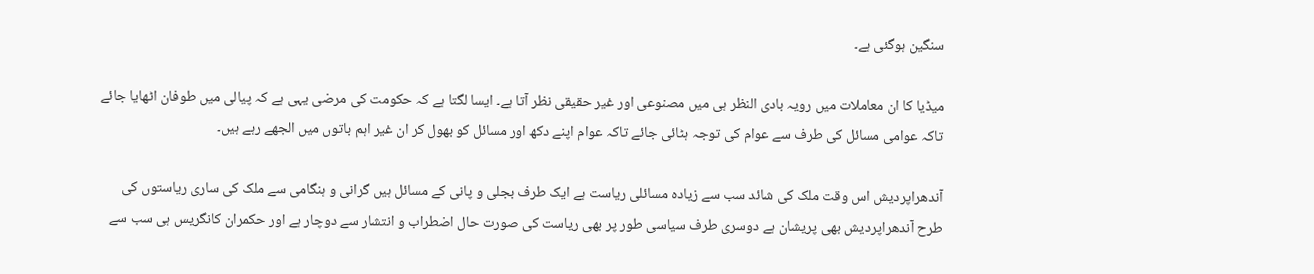سنگین ہوگئی ہے۔

میڈیا کا ان معاملات میں رویہ بادی النظر ہی میں مصنوعی اور غیر حقیقی نظر آتا ہے۔ ایسا لگتا ہے کہ حکومت کی مرضی یہی ہے کہ پیالی میں طوفان اٹھایا جائے تاکہ عوامی مسائل کی طرف سے عوام کی توجہ ہٹائی جائے تاکہ عوام اپنے دکھ اور مسائل کو بھول کر ان غیر اہم باتوں میں الجھے رہے ہیں۔

آندھراپردیش اس وقت ملک کی شائد سب سے زیادہ مسائلی ریاست ہے ایک طرف بجلی و پانی کے مسائل ہیں گرانی و ہنگامی سے ملک کی ساری ریاستوں کی طرح آندھراپردیش بھی پریشان ہے دوسری طرف سیاسی طور پر بھی ریاست کی صورت حال اضطراب و انتشار سے دوچار ہے اور حکمران کانگریس ہی سب سے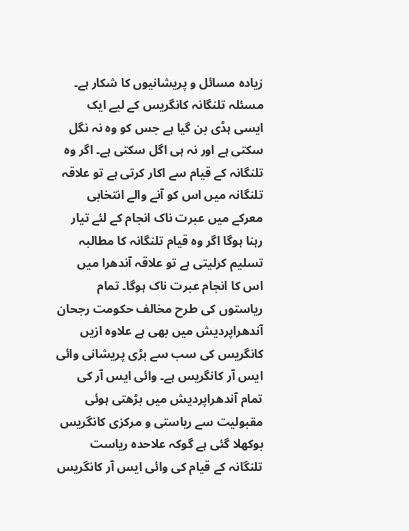زیادہ مسائل و پریشانیوں کا شکار ہے۔ مسئلہ تلنگانہ کانگریس کے لیے ایک ایسی ہڈی بن گیا ہے جس کو وہ نہ نگل سکتی ہے اور نہ ہی اگل سکتی ہے۔ اگر وہ تلنگانہ کے قیام سے اکار کرتی ہے تو علاقہ تلنگانہ میں اس کو آنے والے انتخابی معرکے میں عبرت ناک انجام کے لئے تیار رہنا ہوگا اگر وہ قیام تلنگانہ کا مطالبہ تسلیم کرلیتی ہے تو علاقہ آندھرا میں اس کا انجام عبرت ناک ہوگا۔ تمام ریاستوں کی طرح مخالف حکومت رجحان آندھراپردیش میں بھی ہے علاوہ ازیں کانگریس کی سب سے بڑی پریشانی وائی ایس آر کانگریس ہے۔ وائی ایس آر کی تمام آندھراپردیش میں بڑھتی ہوئی مقبولیت سے ریاستی و مرکزی کانگریس بوکھلا گئی ہے گوکہ علاحدہ ریاست تلنگانہ کے قیام کی وائی ایس آر کانگریس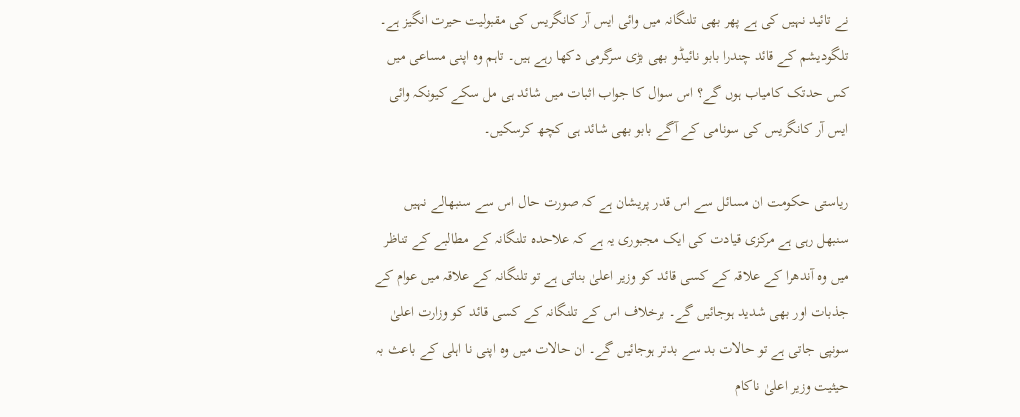نے تائید نہیں کی ہے پھر بھی تلنگانہ میں وائی ایس آر کانگریس کی مقبولیت حیرت انگیز ہے۔ تلگودیشم کے قائد چندرا بابو نائیڈو بھی بڑی سرگرمی دکھا رہے ہیں۔ تاہم وہ اپنی مساعی میں کس حدتک کامیاب ہوں گے؟ اس سوال کا جواب اثبات میں شائد ہی مل سکے کیونکہ وائی ایس آر کانگریس کی سونامی کے آگے بابو بھی شائد ہی کچھ کرسکیں۔

ریاستی حکومت ان مسائل سے اس قدر پریشان ہے کہ صورت حال اس سے سنبھالے نہیں سنبھل رہی ہے مرکزی قیادت کی ایک مجبوری یہ ہے کہ علاحدہ تلنگانہ کے مطالبے کے تناظر میں وہ آندھرا کے علاقہ کے کسی قائد کو وزیر اعلیٰ بناتی ہے تو تلنگانہ کے علاقہ میں عوام کے جذبات اور بھی شدید ہوجائیں گے۔ برخلاف اس کے تلنگانہ کے کسی قائد کو وزارت اعلیٰ سونپی جاتی ہے تو حالات بد سے بدتر ہوجائیں گے۔ ان حالات میں وہ اپنی نا اہلی کے باعث بہ حیثیت وزیر اعلیٰ ناکام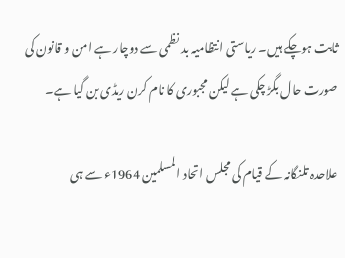ثابت ہوچکے ہیں۔ ریاستی انتظامیہ بد نظمی سے دوچار ہے امن و قانون کی صورت حال بگڑ چکی ہے لیکن مجبوری کا نام کرن ریڈی بن گیا ہے۔

علاحدہ تلنگانہ کے قیام کی مجلس اتحاد المسلمین 1964ء سے ہی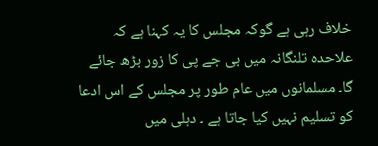خلاف رہی ہے گوکہ مجلس کا یہ کہنا ہے کہ علاحدہ تلنگانہ میں بی جے پی کا زور بڑھ جائے گا۔ مسلمانوں میں عام طور پر مجلس کے اس ادعا کو تسلیم نہیں کیا جاتا ہے ۔ دہلی میں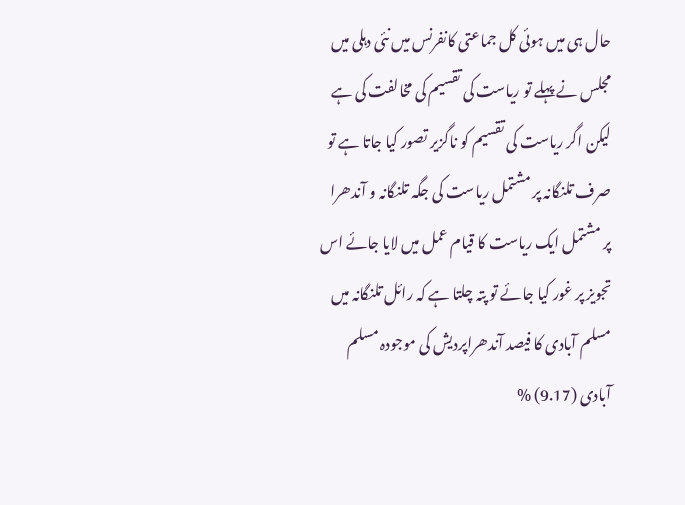حال ہی میں ہوئی کل جماعتی کانفرنس میں نئی دہلی میں مجلس نے پہلے تو ریاست کی تقسیم کی مخالفت کی ہے لیکن اگر ریاست کی تقسیم کو ناگزیر تصور کیا جاتا ہے تو صرف تلنگانہ پر مشتمل ریاست کی جگہ تلنگانہ و آندھرا پر مشتمل ایک ریاست کا قیام عمل میں لایا جائے اس تجویز پر غور کیا جائے تو پتہ چلتا ہے کہ رائل تلنگانہ میں مسلم آبادی کا فیصد آندھراپردیش کی موجودہ مسلم آبادی (9.17) %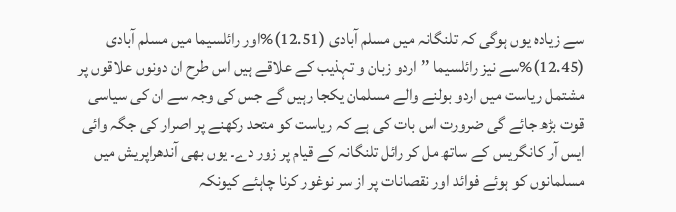سے زیادہ یوں ہوگی کہ تلنگانہ میں مسلم آبادی (12.51)%اور رائلسیما میں مسلم آبادی (12.45)%سے نیز رائلسیما ’’اردو زبان و تہذیب کے علاقے ہیں اس طرح ان دونوں علاقوں پر مشتمل ریاست میں اردو بولنے والے مسلمان یکجا رہیں گے جس کی وجہ سے ان کی سیاسی قوت بڑھ جائے گی ضرورت اس بات کی ہے کہ ریاست کو متحد رکھنے پر اصرار کی جگہ وائی ایس آر کانگریس کے ساتھ مل کر رائل تلنگانہ کے قیام پر زور دے۔ یوں بھی آندھراپریش میں مسلمانوں کو ہوئے فوائد اور نقصانات پر از سر نوغور کرنا چاہئے کیونکہ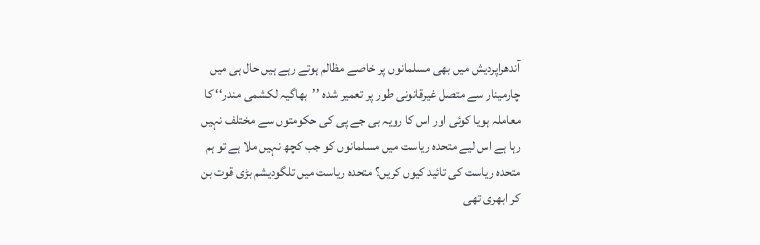آندھراپردیش میں بھی مسلمانوں پر خاصے مظالم ہوتے رہے ہیں حال ہی میں چارمینار سے متصل غیرقانونی طور پر تعمیر شدہ ’’بھاگیہ لکشمی مندر‘‘ کا معاملہ ہویا کوئی اور اس کا رویہ بی جے پی کی حکومتوں سے مختلف نہیں رہا ہے اس لیے متحدہ ریاست میں مسلمانوں کو جب کچھ نہیں ملا ہے تو ہم متحدہ ریاست کی تائید کیوں کریں؟ متحدہ ریاست میں تلگودیشم بڑی قوت بن کر ابھری تھی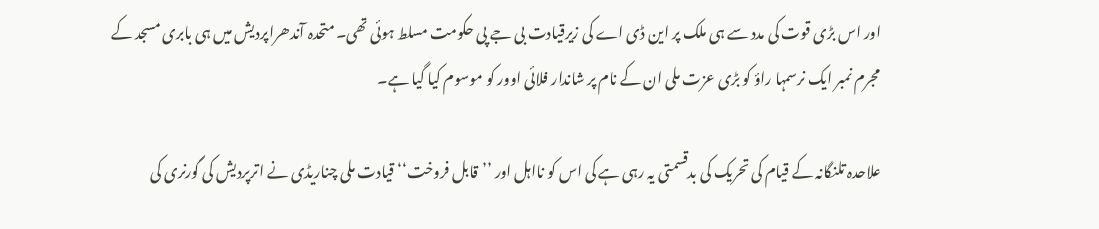اور اس بڑی قوت کی مدد سے ہی ملک پر این ڈی اے کی زیرقیادت بی جے پی حکومت مسلط ہوئی تھی۔ متحدہ آندھراپردیش میں ہی بابری مسجد کے مجرم نمبر ایک نرسمہا راؤ کو بڑی عزت ملی ان کے نام پر شاندار فلائی اوور کو موسوم کیا گیا ہے۔

علاحدہ تلنگانہ کے قیام کی تحریک کی بدقسمتی یہ رہی ہے کی اس کو نااہل اور ’’قابل فروخت‘‘ قیادت ملی چناریڈی نے اترپردیش کی گورنری کی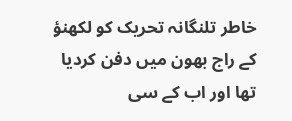خاطر تلنگانہ تحریک کو لکھنؤ کے راج بھون میں دفن کردیا تھا اور اب کے سی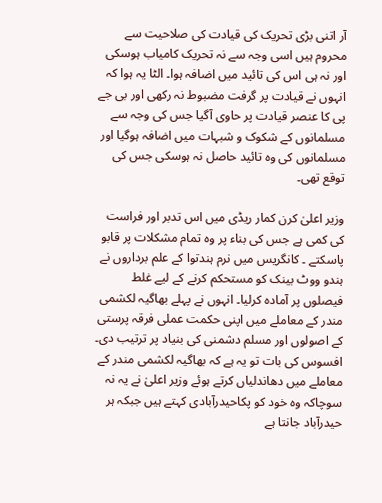آر اتنی بڑی تحریک کی قیادت کی صلاحیت سے محروم ہیں اسی وجہ سے نہ تحریک کامیاب ہوسکی اور نہ ہی اس کی تائید میں اضافہ ہوا۔ الٹا یہ ہوا کہ انہوں نے قیادت پر گرفت مضبوط نہ رکھی اور بی جے پی کا عنصر قیادت پر حاوی آگیا جس کی وجہ سے مسلمانوں کے شکوک و شبہات میں اضافہ ہوگیا اور مسلمانوں کی وہ تائید حاصل نہ ہوسکی جس کی توقع تھی۔

وزیر اعلیٰ کرن کمار ریڈی میں اس تدبر اور فراست کی کمی ہے جس کی بناء پر وہ تمام مشکلات پر قابو پاسکتے ۔ کانگریس میں نرم ہندتوا کے علم برداروں نے ہندو ووٹ بینک کو مستحکم کرنے کے لیے غلط فیصلوں پر آمادہ کرلیا۔ انہوں نے پہلے بھاگیہ لکشمی مندر کے معاملے میں اپنی حکمت عملی فرقہ پرستی کے اصولوں اور مسلم دشمنی کی بنیاد پر ترتیب دی۔ افسوس کی بات تو یہ ہے کہ بھاگیہ لکشمی مندر کے معاملے میں دھاندلیاں کرتے ہوئے وزیر اعلیٰ نے یہ نہ سوچاکہ وہ خود کو پکاحیدرآبادی کہتے ہیں جبکہ ہر حیدرآباد جانتا ہے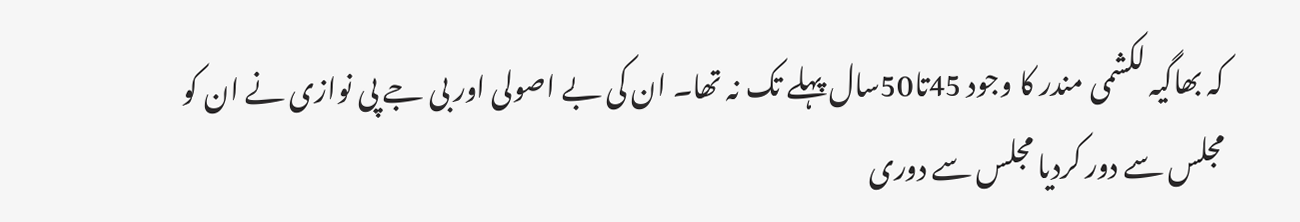کہ بھاگیہ لکشمی مندر کا وجود 45تا50سال پہلے تک نہ تھا۔ ان کی بے اصولی اور بی جے پی نوازی نے ان کو مجلس سے دور کردیا مجلس سے دوری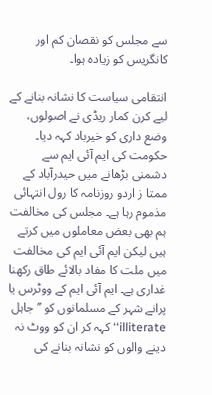سے مجلس کو نقصان کم اور کانگریس کو زیادہ ہوا۔

انتقامی سیاست کا نشانہ بنانے کے لیے کرن کمار ریڈی نے اصولوں، وضع داری کو خیرباد کہہ دیا۔ حکومت کی ایم آئی ایم سے دشمنی بڑھانے میں حیدرآباد کے ممتا ز اردو روزنامہ کا رول انتہائی مذموم رہا ہے۔ مجلس کی مخالفت ہم بھی بعض معاملوں میں کرتے ہیں لیکن ایم آئی ایم کی مخالفت میں ملت کا مفاد بالائے طاق رکھنا غداری ہے۔ ایم آئی ایم کے ووٹرس یا پرانے شہر کے مسلمانوں کو ’’جاہل illiterate‘‘ کہہ کر ان کو ووٹ نہ دینے والوں کو نشانہ بنانے کی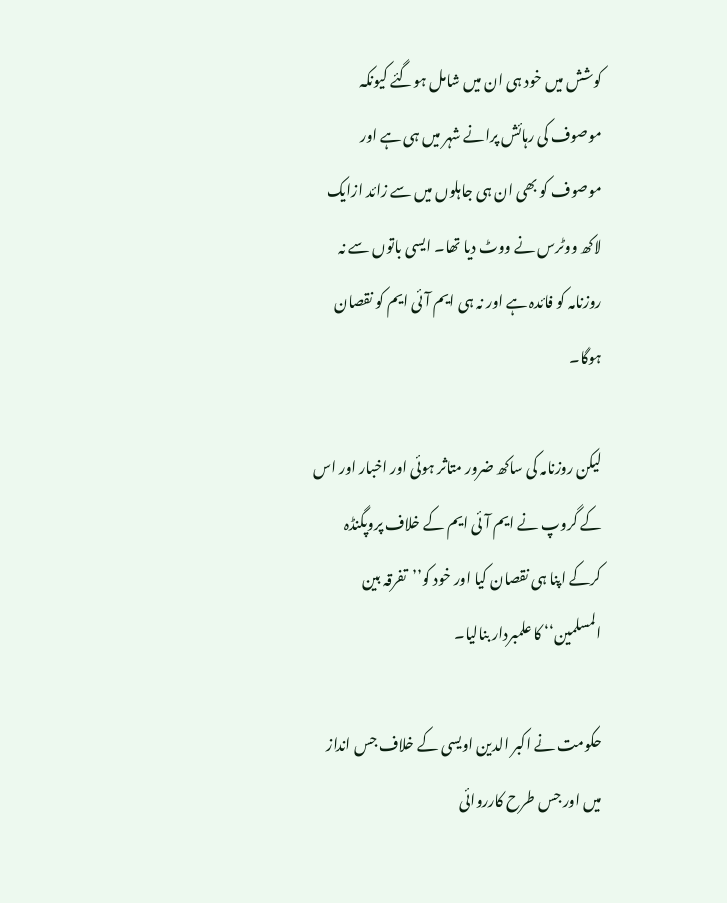کوشش میں خود ہی ان میں شامل ہوگئے کیونکہ موصوف کی رہائش پرانے شہر میں ہی ہے اور موصوف کو بھی ان ہی جاہلوں میں سے زائد ازایک لاکھ ووٹرس نے ووٹ دیا تھا۔ ایسی باتوں سے نہ روزنامہ کو فائدہ ہے اور نہ ہی ایم آئی ایم کو نقصان ہوگا۔

لیکن روزنامہ کی ساکھ ضرور متاثر ہوئی اور اخبار اور اس کے گروپ نے ایم آئی ایم کے خلاف پروپگنڈہ کرکے اپنا ہی نقصان کیا اور خود کو’’تفرقہ بین المسلمین‘‘ کا علمبردار بنالیا۔

حکومت نے اکبر الدین اویسی کے خلاف جس انداز میں اور جس طرح کارروائی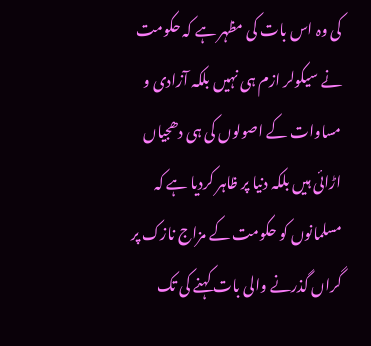کی وہ اس بات کی مظہر ہے کہ حکومت نے سیکولر ازم ہی نہیں بلکہ آزادی و مساوات کے اصولوں کی ہی دھجیاں اڑائی ہیں بلکہ دنیا پر ظاہر کردیا ہے کہ مسلمانوں کو حکومت کے مزاج نازک پر گراں گذرنے والی بات کہنے کی تک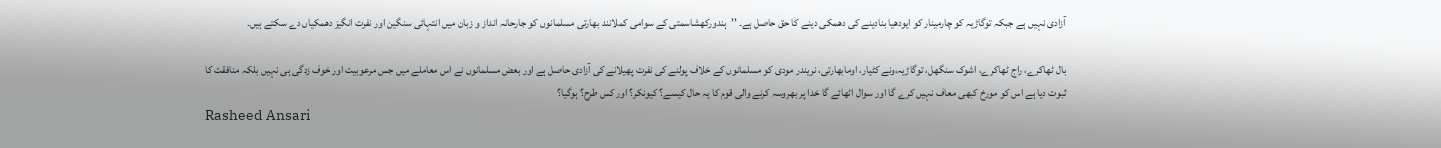آزادی نہیں ہے جبکہ توگاڑیہ کو چارمینار کو ایودھیا بنادینے کی دھمکی دینے کا حق حاصل ہے۔ ’’ہندورکھشاسمتی کے سوامی کملانند بھارتی مسلمانوں کو جارحانہ انداز و زبان میں انتہائی سنگین اور نفرت انگیز دھمکیاں دے سکتے ہیں۔

بال ٹھاکرے، راج ٹھاکرے، اشوک سنگھل، توگاڑیہ،ونے کٹیار، اومابھارتی، نریندر مودی کو مسلمانوں کے خلاف پولنے کی نفرت پھیلانے کی آزادی حاصل ہے اور بعض مسلمانوں نے اس معاملے میں جس مرعوبیت اور خوف زدگی ہی نہیں بلکہ منافقت کا ثبوت دیا ہے اس کو مورخ کبھی معاف نہیں کرے گا اور سوال اٹھائے گا خدا پر بھروسہ کرنے والی قوم کا یہ حال کیسے؟ کیونکر؟ اور کس طرح؟ ہوگیا؟
Rasheed Ansari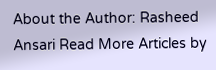About the Author: Rasheed Ansari Read More Articles by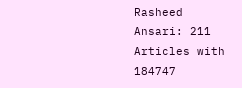Rasheed Ansari: 211 Articles with 184747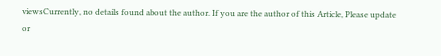viewsCurrently, no details found about the author. If you are the author of this Article, Please update or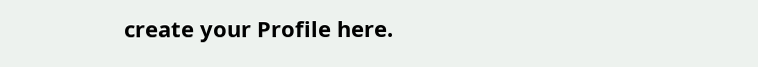create your Profile here.